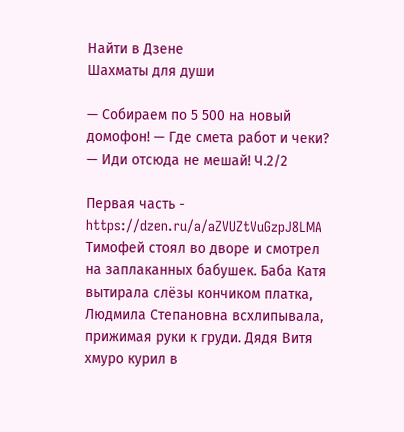Найти в Дзене
Шахматы для души

— Собираем по 5 500 на новый домофон! — Где смета работ и чеки? — Иди отсюда не мешай! Ч.2/2

Первая часть - https://dzen.ru/a/aZVUZtVuGzpJ8LMA Тимофей стоял во дворе и смотрел на заплаканных бабушек. Баба Катя вытирала слёзы кончиком платка, Людмила Степановна всхлипывала, прижимая руки к груди. Дядя Витя хмуро курил в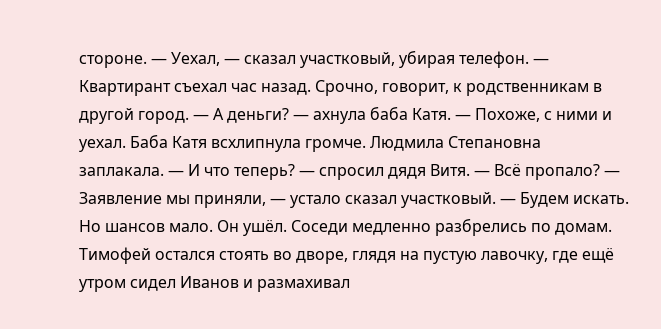стороне. — Уехал, — сказал участковый, убирая телефон. — Квартирант съехал час назад. Срочно, говорит, к родственникам в другой город. — А деньги? — ахнула баба Катя. — Похоже, с ними и уехал. Баба Катя всхлипнула громче. Людмила Степановна заплакала. — И что теперь? — спросил дядя Витя. — Всё пропало? — Заявление мы приняли, — устало сказал участковый. — Будем искать. Но шансов мало. Он ушёл. Соседи медленно разбрелись по домам. Тимофей остался стоять во дворе, глядя на пустую лавочку, где ещё утром сидел Иванов и размахивал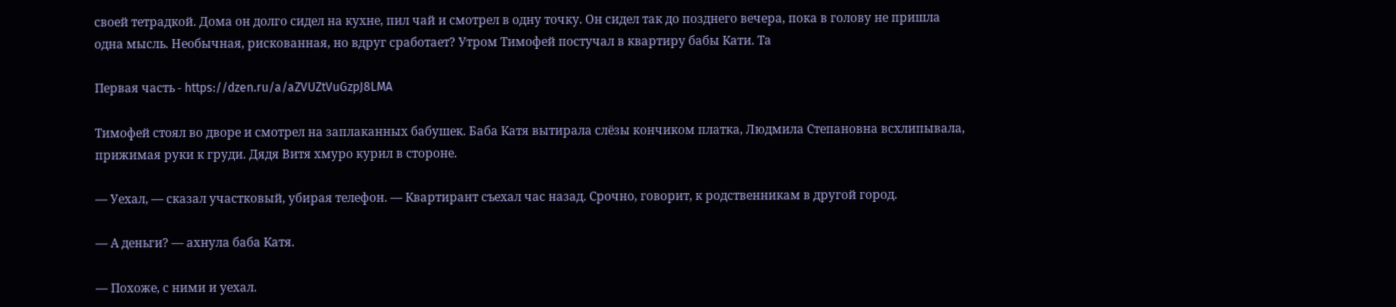своей тетрадкой. Дома он долго сидел на кухне, пил чай и смотрел в одну точку. Он сидел так до позднего вечера, пока в голову не пришла одна мысль. Необычная, рискованная, но вдруг сработает? Утром Тимофей постучал в квартиру бабы Кати. Та

Первая часть - https://dzen.ru/a/aZVUZtVuGzpJ8LMA

Тимофей стоял во дворе и смотрел на заплаканных бабушек. Баба Катя вытирала слёзы кончиком платка, Людмила Степановна всхлипывала, прижимая руки к груди. Дядя Витя хмуро курил в стороне.

— Уехал, — сказал участковый, убирая телефон. — Квартирант съехал час назад. Срочно, говорит, к родственникам в другой город.

— А деньги? — ахнула баба Катя.

— Похоже, с ними и уехал.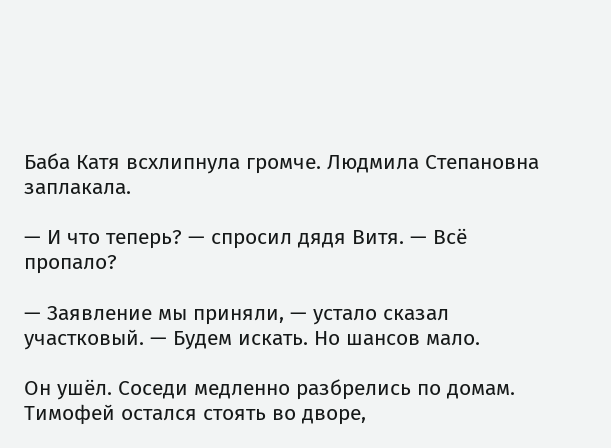Баба Катя всхлипнула громче. Людмила Степановна заплакала.

— И что теперь? — спросил дядя Витя. — Всё пропало?

— Заявление мы приняли, — устало сказал участковый. — Будем искать. Но шансов мало.

Он ушёл. Соседи медленно разбрелись по домам. Тимофей остался стоять во дворе,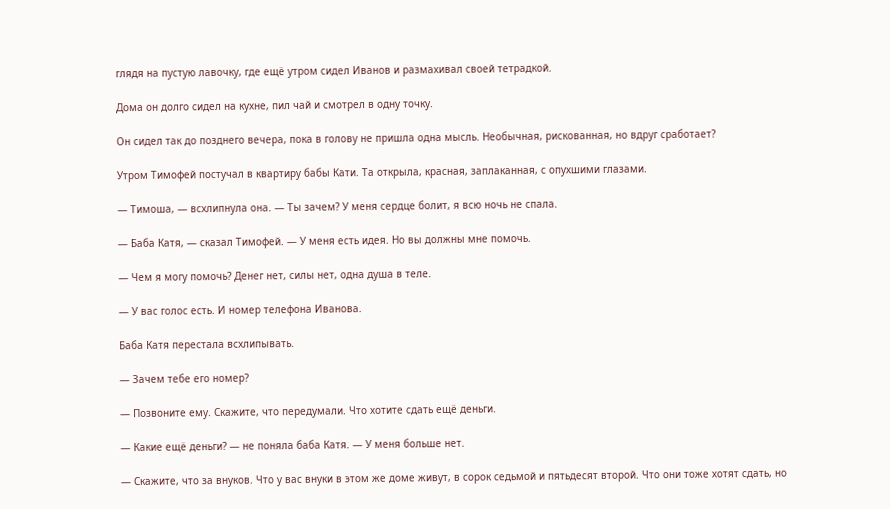глядя на пустую лавочку, где ещё утром сидел Иванов и размахивал своей тетрадкой.

Дома он долго сидел на кухне, пил чай и смотрел в одну точку.

Он сидел так до позднего вечера, пока в голову не пришла одна мысль. Необычная, рискованная, но вдруг сработает?

Утром Тимофей постучал в квартиру бабы Кати. Та открыла, красная, заплаканная, с опухшими глазами.

— Тимоша, — всхлипнула она. — Ты зачем? У меня сердце болит, я всю ночь не спала.

— Баба Катя, — сказал Тимофей. — У меня есть идея. Но вы должны мне помочь.

— Чем я могу помочь? Денег нет, силы нет, одна душа в теле.

— У вас голос есть. И номер телефона Иванова.

Баба Катя перестала всхлипывать.

— Зачем тебе его номер?

— Позвоните ему. Скажите, что передумали. Что хотите сдать ещё деньги.

— Какие ещё деньги? — не поняла баба Катя. — У меня больше нет.

— Скажите, что за внуков. Что у вас внуки в этом же доме живут, в сорок седьмой и пятьдесят второй. Что они тоже хотят сдать, но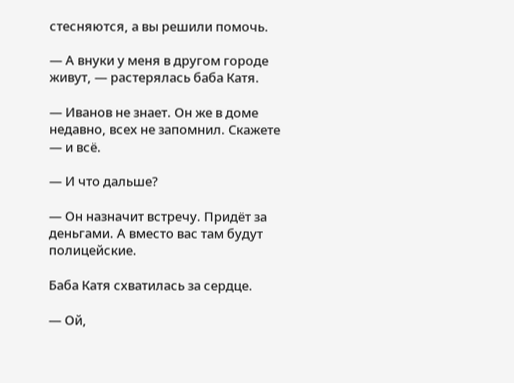стесняются, а вы решили помочь.

— А внуки у меня в другом городе живут, — растерялась баба Катя.

— Иванов не знает. Он же в доме недавно, всех не запомнил. Скажете — и всё.

— И что дальше?

— Он назначит встречу. Придёт за деньгами. А вместо вас там будут полицейские.

Баба Катя схватилась за сердце.

— Ой,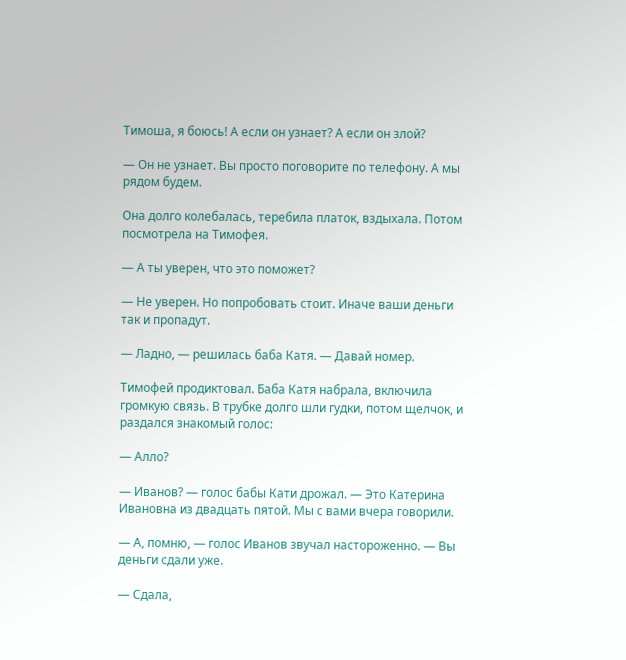Тимоша, я боюсь! А если он узнает? А если он злой?

— Он не узнает. Вы просто поговорите по телефону. А мы рядом будем.

Она долго колебалась, теребила платок, вздыхала. Потом посмотрела на Тимофея.

— А ты уверен, что это поможет?

— Не уверен. Но попробовать стоит. Иначе ваши деньги так и пропадут.

— Ладно, — решилась баба Катя. — Давай номер.

Тимофей продиктовал. Баба Катя набрала, включила громкую связь. В трубке долго шли гудки, потом щелчок, и раздался знакомый голос:

— Алло?

— Иванов? — голос бабы Кати дрожал. — Это Катерина Ивановна из двадцать пятой. Мы с вами вчера говорили.

— А, помню, — голос Иванов звучал настороженно. — Вы деньги сдали уже.

— Сдала,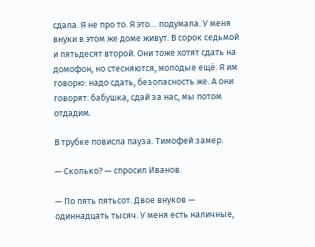сдала. Я не про то. Я это… подумала. У меня внуки в этом же доме живут. В сорок седьмой и пятьдесят второй. Они тоже хотят сдать на домофон, но стесняются, молодые ещё. Я им говорю: надо сдать, безопасность же. А они говорят: бабушка, сдай за нас, мы потом отдадим.

В трубке повисла пауза. Тимофей замер.

— Сколько? — спросил Иванов.

— По пять пятьсот. Двое внуков — одиннадцать тысяч. У меня есть наличные,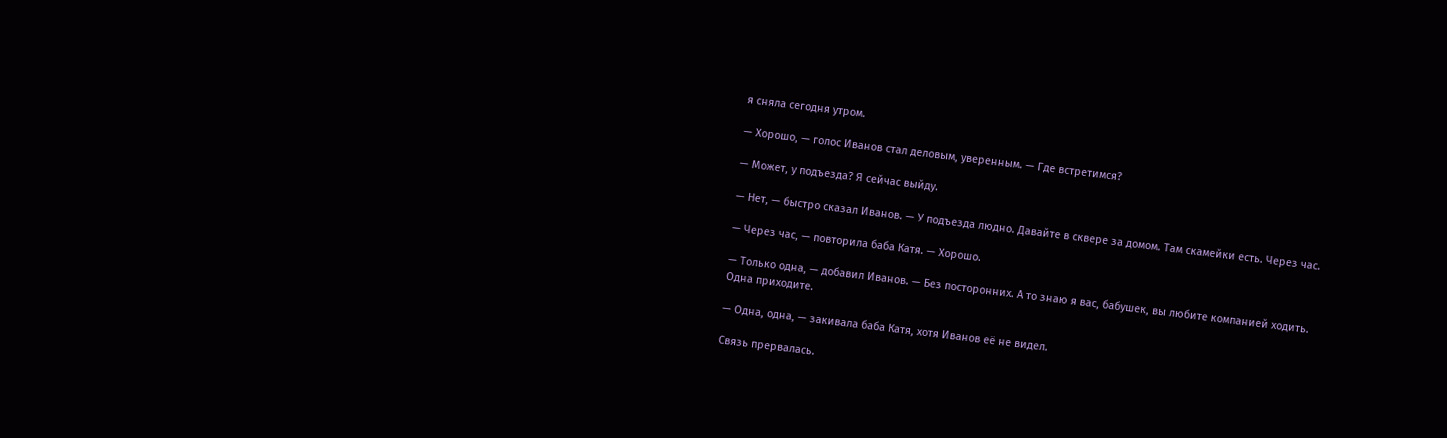я сняла сегодня утром.

— Хорошо, — голос Иванов стал деловым, уверенным. — Где встретимся?

— Может, у подъезда? Я сейчас выйду.

— Нет, — быстро сказал Иванов. — У подъезда людно. Давайте в сквере за домом. Там скамейки есть. Через час.

— Через час, — повторила баба Катя. — Хорошо.

— Только одна, — добавил Иванов. — Без посторонних. А то знаю я вас, бабушек, вы любите компанией ходить. Одна приходите.

— Одна, одна, — закивала баба Катя, хотя Иванов её не видел.

Связь прервалась.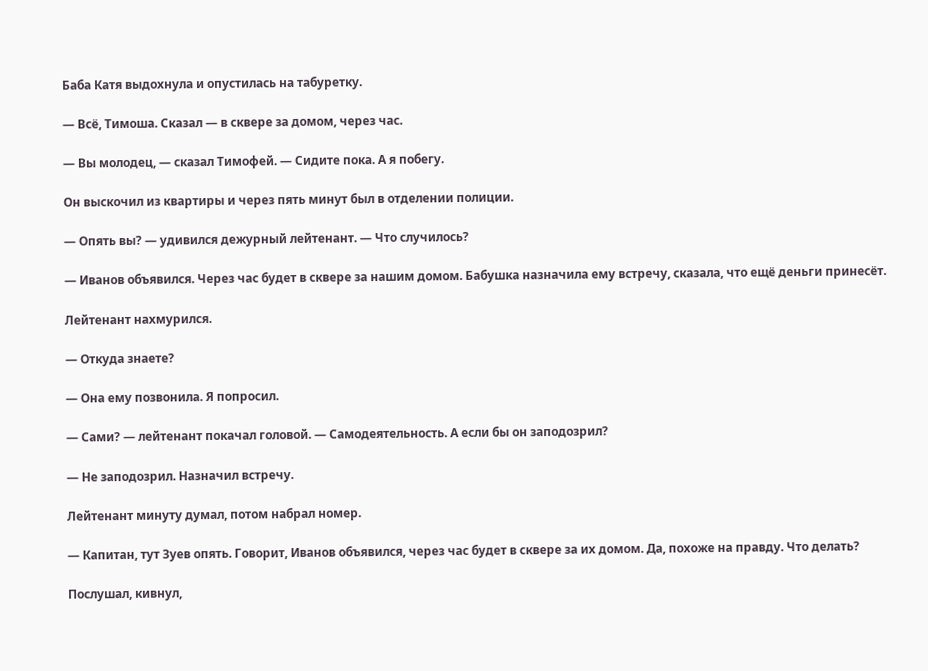Баба Катя выдохнула и опустилась на табуретку.

— Всё, Тимоша. Сказал — в сквере за домом, через час.

— Вы молодец, — сказал Тимофей. — Сидите пока. А я побегу.

Он выскочил из квартиры и через пять минут был в отделении полиции.

— Опять вы? — удивился дежурный лейтенант. — Что случилось?

— Иванов объявился. Через час будет в сквере за нашим домом. Бабушка назначила ему встречу, сказала, что ещё деньги принесёт.

Лейтенант нахмурился.

— Откуда знаете?

— Она ему позвонила. Я попросил.

— Сами? — лейтенант покачал головой. — Самодеятельность. А если бы он заподозрил?

— Не заподозрил. Назначил встречу.

Лейтенант минуту думал, потом набрал номер.

— Капитан, тут Зуев опять. Говорит, Иванов объявился, через час будет в сквере за их домом. Да, похоже на правду. Что делать?

Послушал, кивнул,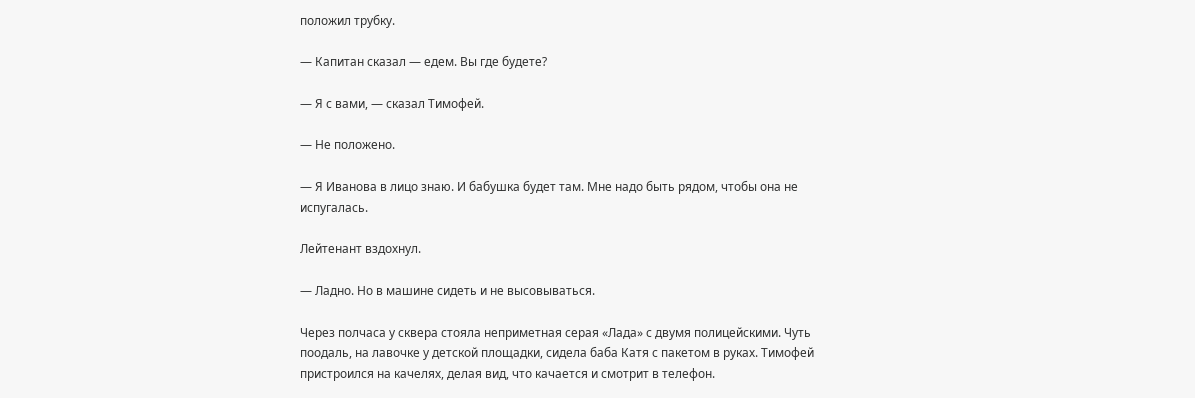положил трубку.

— Капитан сказал — едем. Вы где будете?

— Я с вами, — сказал Тимофей.

— Не положено.

— Я Иванова в лицо знаю. И бабушка будет там. Мне надо быть рядом, чтобы она не испугалась.

Лейтенант вздохнул.

— Ладно. Но в машине сидеть и не высовываться.

Через полчаса у сквера стояла неприметная серая «Лада» с двумя полицейскими. Чуть поодаль, на лавочке у детской площадки, сидела баба Катя с пакетом в руках. Тимофей пристроился на качелях, делая вид, что качается и смотрит в телефон.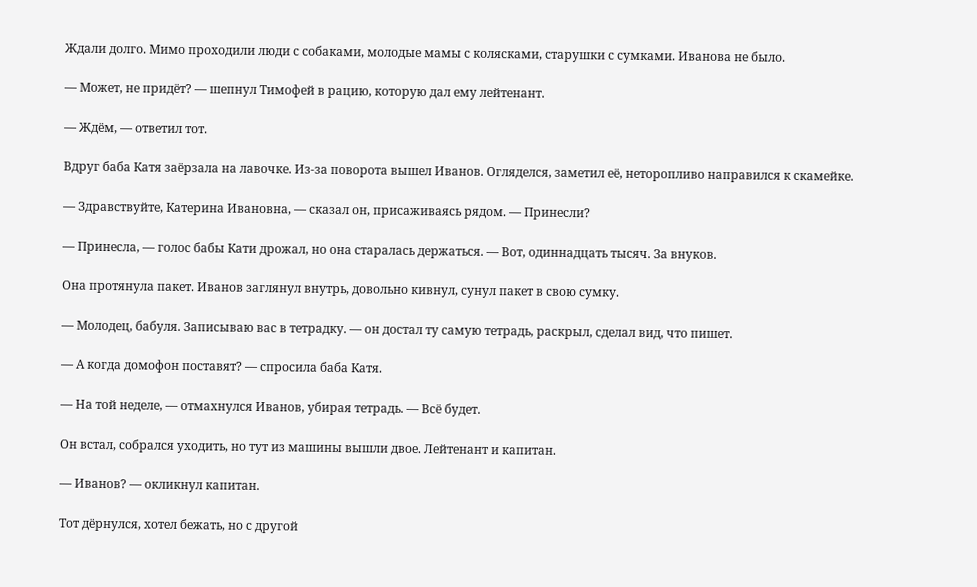Ждали долго. Мимо проходили люди с собаками, молодые мамы с колясками, старушки с сумками. Иванова не было.

— Может, не придёт? — шепнул Тимофей в рацию, которую дал ему лейтенант.

— Ждём, — ответил тот.

Вдруг баба Катя заёрзала на лавочке. Из-за поворота вышел Иванов. Огляделся, заметил её, неторопливо направился к скамейке.

— Здравствуйте, Катерина Ивановна, — сказал он, присаживаясь рядом. — Принесли?

— Принесла, — голос бабы Кати дрожал, но она старалась держаться. — Вот, одиннадцать тысяч. За внуков.

Она протянула пакет. Иванов заглянул внутрь, довольно кивнул, сунул пакет в свою сумку.

— Молодец, бабуля. Записываю вас в тетрадку. — он достал ту самую тетрадь, раскрыл, сделал вид, что пишет.

— А когда домофон поставят? — спросила баба Катя.

— На той неделе, — отмахнулся Иванов, убирая тетрадь. — Всё будет.

Он встал, собрался уходить, но тут из машины вышли двое. Лейтенант и капитан.

— Иванов? — окликнул капитан.

Тот дёрнулся, хотел бежать, но с другой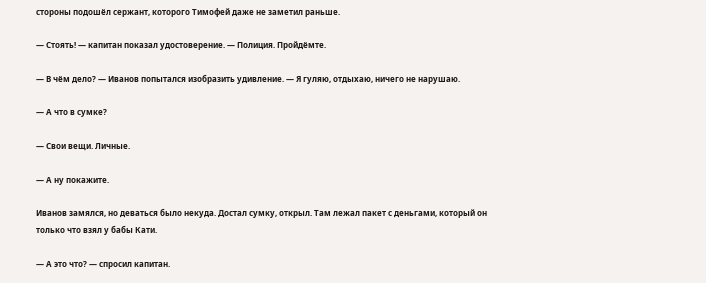стороны подошёл сержант, которого Тимофей даже не заметил раньше.

— Стоять! — капитан показал удостоверение. — Полиция. Пройдёмте.

— В чём дело? — Иванов попытался изобразить удивление. — Я гуляю, отдыхаю, ничего не нарушаю.

— А что в сумке?

— Свои вещи. Личные.

— А ну покажите.

Иванов замялся, но деваться было некуда. Достал сумку, открыл. Там лежал пакет с деньгами, который он только что взял у бабы Кати.

— А это что? — спросил капитан.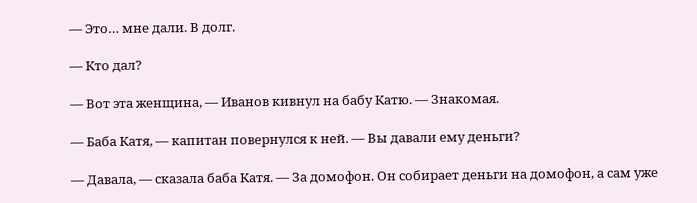— Это… мне дали. В долг.

— Кто дал?

— Вот эта женщина, — Иванов кивнул на бабу Катю. — Знакомая.

— Баба Катя, — капитан повернулся к ней. — Вы давали ему деньги?

— Давала, — сказала баба Катя. — За домофон. Он собирает деньги на домофон, а сам уже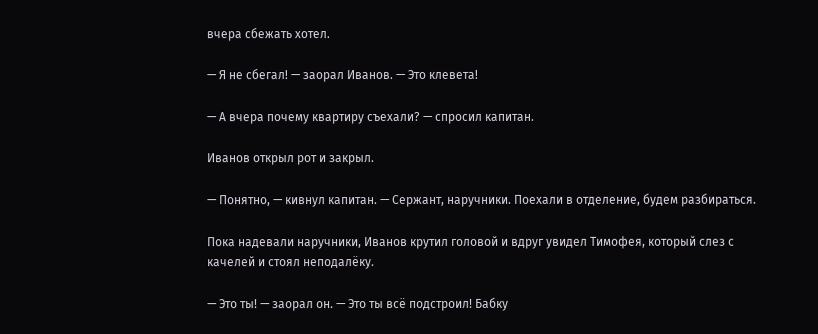вчера сбежать хотел.

— Я не сбегал! — заорал Иванов. — Это клевета!

— А вчера почему квартиру съехали? — спросил капитан.

Иванов открыл рот и закрыл.

— Понятно, — кивнул капитан. — Сержант, наручники. Поехали в отделение, будем разбираться.

Пока надевали наручники, Иванов крутил головой и вдруг увидел Тимофея, который слез с качелей и стоял неподалёку.

— Это ты! — заорал он. — Это ты всё подстроил! Бабку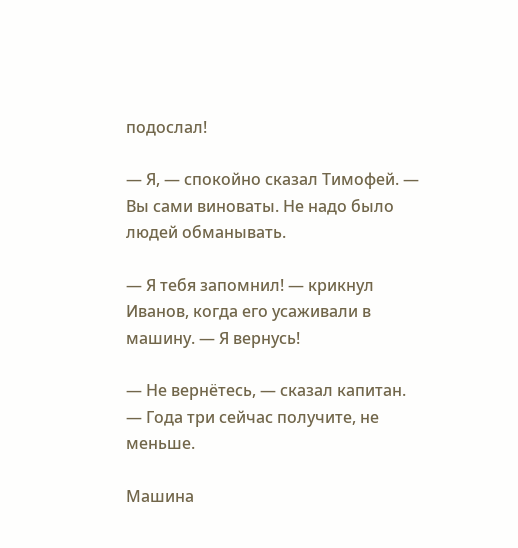подослал!

— Я, — спокойно сказал Тимофей. — Вы сами виноваты. Не надо было людей обманывать.

— Я тебя запомнил! — крикнул Иванов, когда его усаживали в машину. — Я вернусь!

— Не вернётесь, — сказал капитан. — Года три сейчас получите, не меньше.

Машина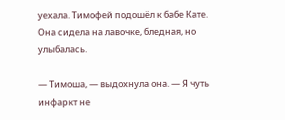уехала. Тимофей подошёл к бабе Кате. Она сидела на лавочке, бледная, но улыбалась.

— Тимоша, — выдохнула она. — Я чуть инфаркт не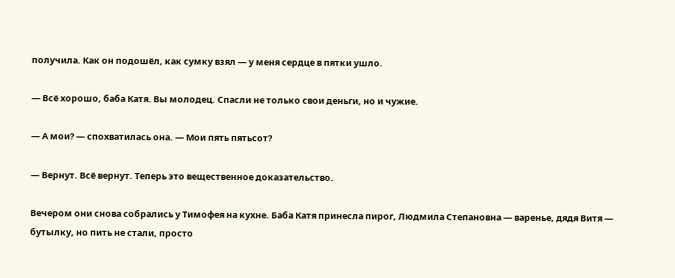получила. Как он подошёл, как сумку взял — у меня сердце в пятки ушло.

— Всё хорошо, баба Катя. Вы молодец. Спасли не только свои деньги, но и чужие.

— А мои? — спохватилась она. — Мои пять пятьсот?

— Вернут. Всё вернут. Теперь это вещественное доказательство.

Вечером они снова собрались у Тимофея на кухне. Баба Катя принесла пирог, Людмила Степановна — варенье, дядя Витя — бутылку, но пить не стали, просто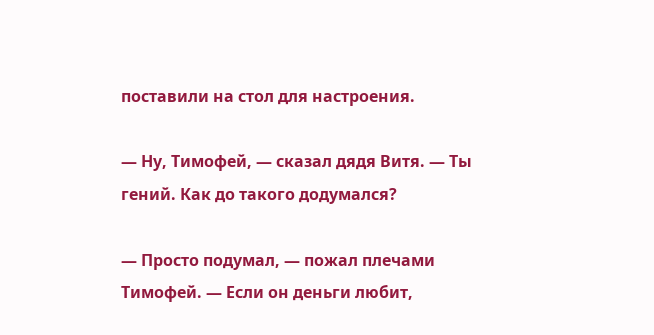поставили на стол для настроения.

— Ну, Тимофей, — сказал дядя Витя. — Ты гений. Как до такого додумался?

— Просто подумал, — пожал плечами Тимофей. — Если он деньги любит,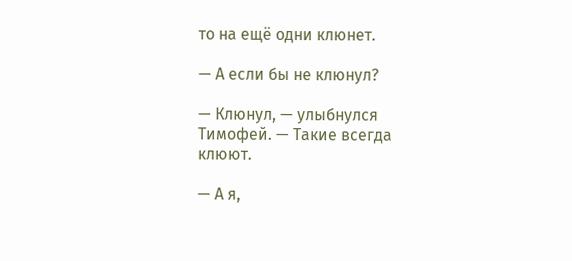то на ещё одни клюнет.

— А если бы не клюнул?

— Клюнул, — улыбнулся Тимофей. — Такие всегда клюют.

— А я,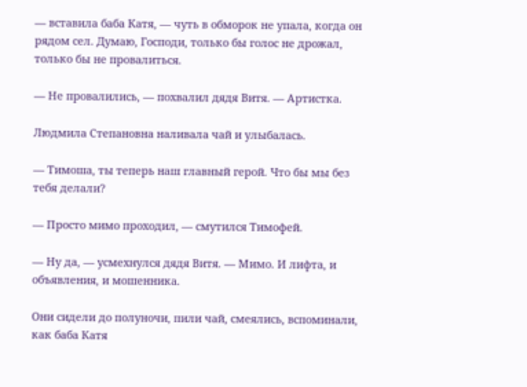— вставила баба Катя, — чуть в обморок не упала, когда он рядом сел. Думаю, Господи, только бы голос не дрожал, только бы не провалиться.

— Не провалились, — похвалил дядя Витя. — Артистка.

Людмила Степановна наливала чай и улыбалась.

— Тимоша, ты теперь наш главный герой. Что бы мы без тебя делали?

— Просто мимо проходил, — смутился Тимофей.

— Ну да, — усмехнулся дядя Витя. — Мимо. И лифта, и объявления, и мошенника.

Они сидели до полуночи, пили чай, смеялись, вспоминали, как баба Катя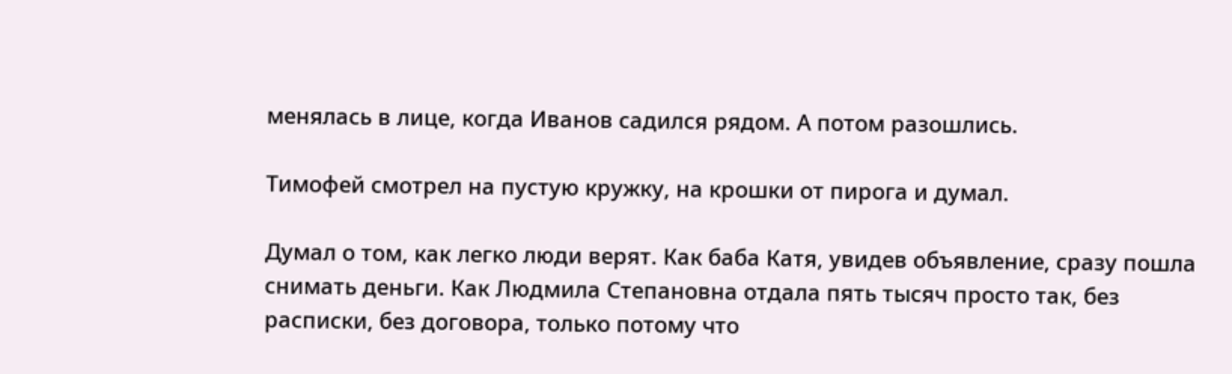менялась в лице, когда Иванов садился рядом. А потом разошлись.

Тимофей смотрел на пустую кружку, на крошки от пирога и думал.

Думал о том, как легко люди верят. Как баба Катя, увидев объявление, сразу пошла снимать деньги. Как Людмила Степановна отдала пять тысяч просто так, без расписки, без договора, только потому что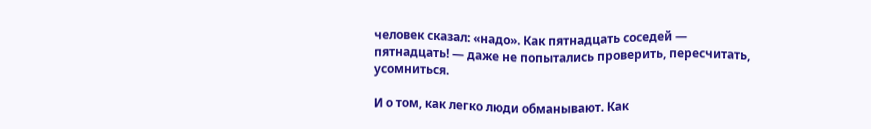человек сказал: «надо». Как пятнадцать соседей — пятнадцать! — даже не попытались проверить, пересчитать, усомниться.

И о том, как легко люди обманывают. Как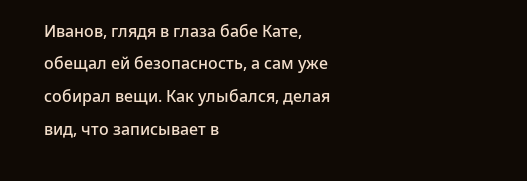Иванов, глядя в глаза бабе Кате, обещал ей безопасность, а сам уже собирал вещи. Как улыбался, делая вид, что записывает в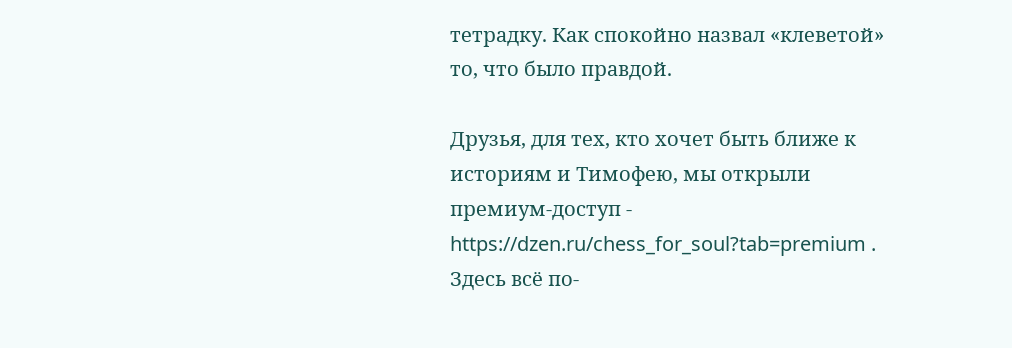тетрадку. Как спокойно назвал «клеветой» то, что было правдой.

Друзья, для тех, кто хочет быть ближе к историям и Тимофею, мы открыли премиум-доступ - https://dzen.ru/chess_for_soul?tab=premium . Здесь всё по-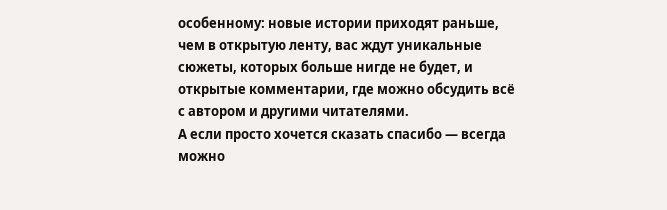особенному: новые истории приходят раньше, чем в открытую ленту, вас ждут уникальные сюжеты, которых больше нигде не будет, и открытые комментарии, где можно обсудить всё с автором и другими читателями.
А если просто хочется сказать спасибо — всегда можно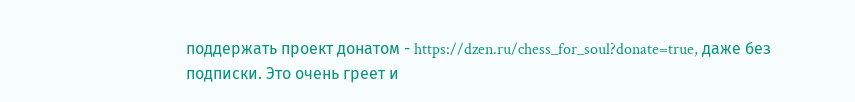поддержать проект донатом - https://dzen.ru/chess_for_soul?donate=true, даже без подписки. Это очень греет и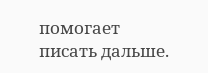помогает писать дальше.